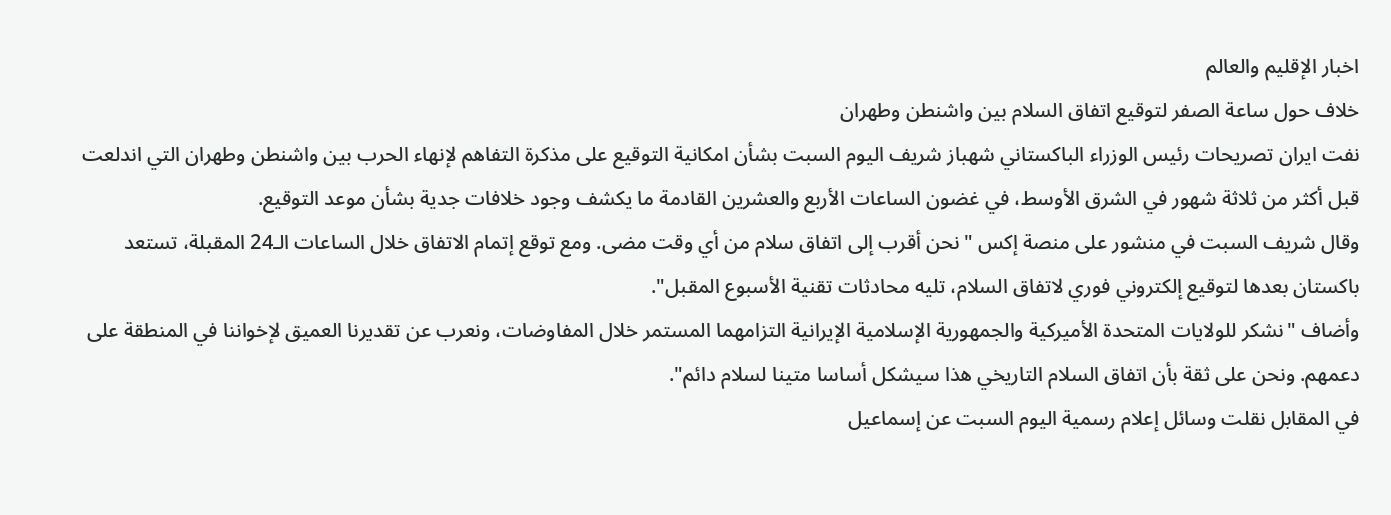اخبار الإقليم والعالم
خلاف حول ساعة الصفر لتوقيع اتفاق السلام بين واشنطن وطهران
نفت ايران تصريحات رئيس الوزراء الباكستاني شهباز شريف اليوم السبت بشأن امكانية التوقيع على مذكرة التفاهم لإنهاء الحرب بين واشنطن وطهران التي اندلعت قبل أكثر من ثلاثة شهور في الشرق الأوسط، في غضون الساعات الأربع والعشرين القادمة ما يكشف وجود خلافات جدية بشأن موعد التوقيع.
وقال شريف السبت في منشور على منصة إكس "نحن أقرب إلى اتفاق سلام من أي وقت مضى. ومع توقع إتمام الاتفاق خلال الساعات الـ24 المقبلة، تستعد باكستان بعدها لتوقيع إلكتروني فوري لاتفاق السلام، تليه محادثات تقنية الأسبوع المقبل".
وأضاف "نشكر للولايات المتحدة الأميركية والجمهورية الإسلامية الإيرانية التزامهما المستمر خلال المفاوضات، ونعرب عن تقديرنا العميق لإخواننا في المنطقة على دعمهم. ونحن على ثقة بأن اتفاق السلام التاريخي هذا سيشكل أساسا متينا لسلام دائم".
في المقابل نقلت وسائل إعلام رسمية اليوم السبت عن إسماعيل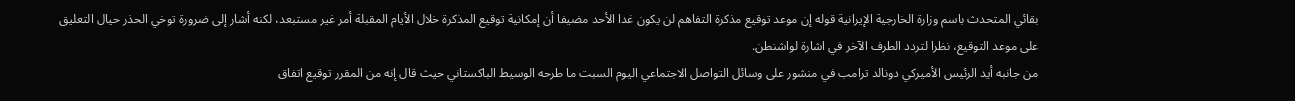بقائي المتحدث باسم وزارة الخارجية الإيرانية قوله إن موعد توقيع مذكرة التفاهم لن يكون غدا الأحد مضيفا أن إمكانية توقيع المذكرة خلال الأيام المقبلة أمر غير مستبعد، لكنه أشار إلى ضرورة توخي الحذر حيال التعليق على موعد التوقيع، نظرا لتردد الطرف الآخر في اشارة لواشنطن.
من جانبه أيد الرئيس الأميركي دونالد ترامب في منشور على وسائل التواصل الاجتماعي اليوم السبت ما طرحه الوسيط الباكستاني حيث قال إنه من المقرر توقيع اتفاق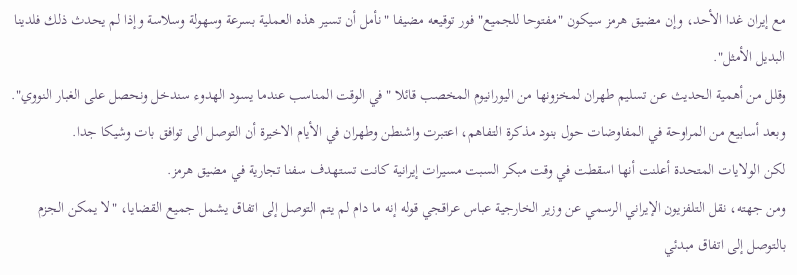مع إيران غدا الأحد، وإن مضيق هرمز سيكون "مفتوحا للجميع" فور توقيعه مضيفا "نأمل أن تسير هذه العملية بسرعة وسهولة وسلاسة وإذا لم يحدث ذلك فلدينا البديل الأمثل".
وقلل من أهمية الحديث عن تسليم طهران لمخزونها من اليورانيوم المخصب قائلا "في الوقت المناسب عندما يسود الهدوء سندخل ونحصل على الغبار النووي".
وبعد أسابيع من المراوحة في المفاوضات حول بنود مذكرة التفاهم، اعتبرت واشنطن وطهران في الأيام الاخيرة أن التوصل الى توافق بات وشيكا جدا.
لكن الولايات المتحدة أعلنت أنها اسقطت في وقت مبكر السبت مسيرات إيرانية كانت تستهدف سفنا تجارية في مضيق هرمز.
ومن جهته، نقل التلفزيون الإيراني الرسمي عن وزير الخارجية عباس عراقجي قوله إنه ما دام لم يتم التوصل إلى اتفاق يشمل جميع القضايا، "لا يمكن الجزم بالتوصل إلى اتفاق مبدئي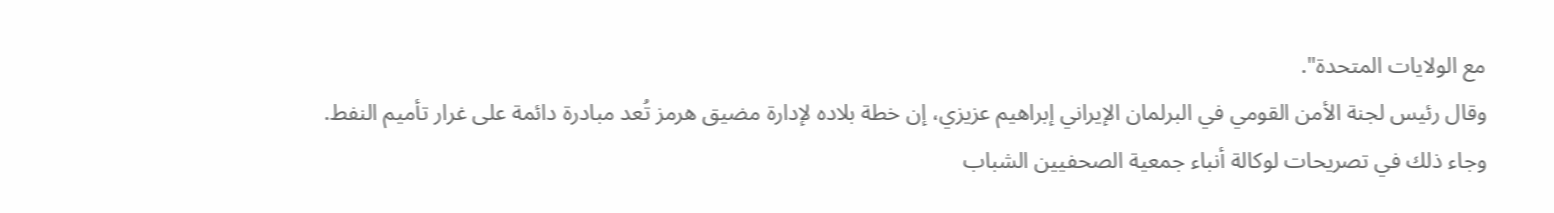مع الولايات المتحدة".
وقال رئيس لجنة الأمن القومي في البرلمان الإيراني إبراهيم عزيزي، إن خطة بلاده لإدارة مضيق هرمز تُعد مبادرة دائمة على غرار تأميم النفط.
وجاء ذلك في تصريحات لوكالة أنباء جمعية الصحفيين الشباب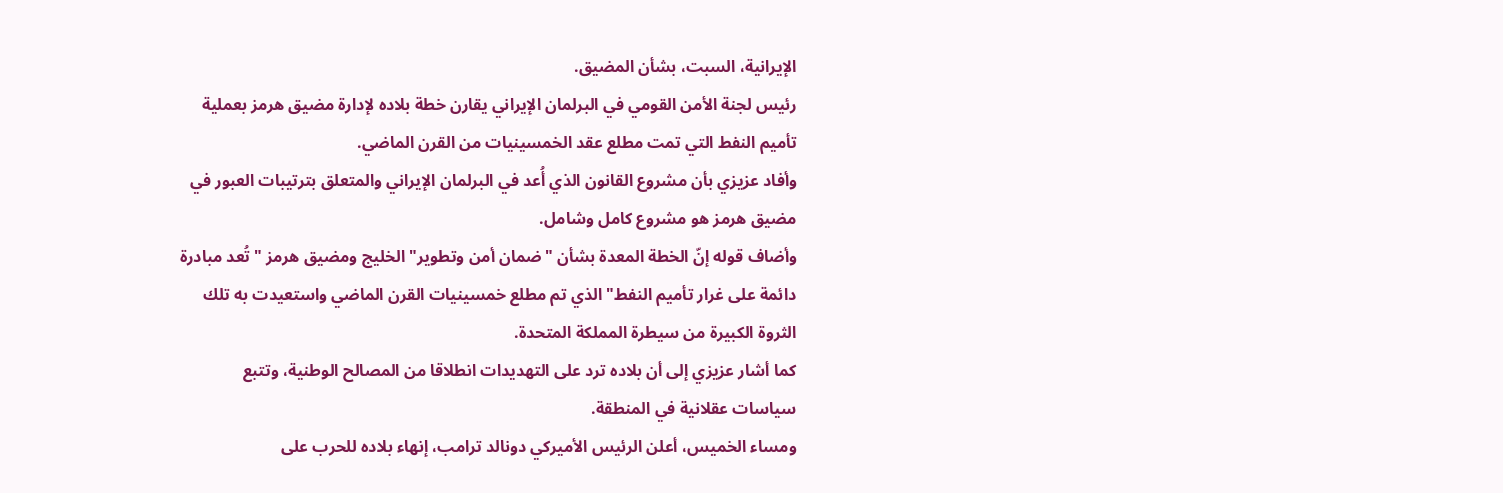الإيرانية، السبت، بشأن المضيق.
رئيس لجنة الأمن القومي في البرلمان الإيراني يقارن خطة بلاده لإدارة مضيق هرمز بعملية تأميم النفط التي تمت مطلع عقد الخمسينيات من القرن الماضي.
وأفاد عزيزي بأن مشروع القانون الذي أُعد في البرلمان الإيراني والمتعلق بترتيبات العبور في مضيق هرمز هو مشروع كامل وشامل.
وأضاف قوله إنّ الخطة المعدة بشأن "ضمان أمن وتطوير" الخليج ومضيق هرمز "تُعد مبادرة دائمة على غرار تأميم النفط" الذي تم مطلع خمسينيات القرن الماضي واستعيدت به تلك الثروة الكبيرة من سيطرة المملكة المتحدة.
كما أشار عزيزي إلى أن بلاده ترد على التهديدات انطلاقا من المصالح الوطنية، وتتبع سياسات عقلانية في المنطقة.
ومساء الخميس، أعلن الرئيس الأميركي دونالد ترامب، إنهاء بلاده للحرب على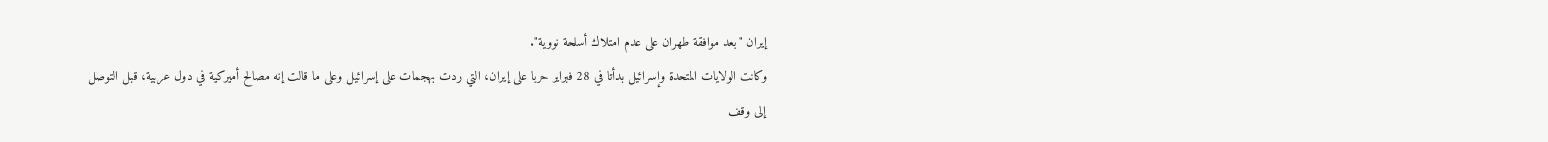إيران "بعد موافقة طهران على عدم امتلاك أسلحة نووية".
وكانت الولايات المتحدة وإسرائيل بدأتا في 28 فبراير حربا على إيران، التي ردت بهجمات على إسرائيل وعلى ما قالت إنه مصالح أميركية في دول عربية، قبل التوصل إلى وقف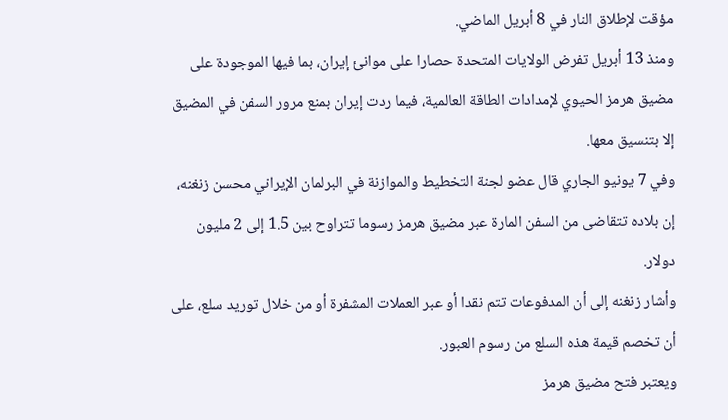مؤقت لإطلاق النار في 8 أبريل الماضي.
ومنذ 13 أبريل تفرض الولايات المتحدة حصارا على موانئ إيران، بما فيها الموجودة على مضيق هرمز الحيوي لإمدادات الطاقة العالمية، فيما ردت إيران بمنع مرور السفن في المضيق إلا بتنسيق معها.
وفي 7 يونيو الجاري قال عضو لجنة التخطيط والموازنة في البرلمان الإيراني محسن زنغنه، إن بلاده تتقاضى من السفن المارة عبر مضيق هرمز رسوما تتراوح بين 1.5 إلى 2 مليون دولار.
وأشار زنغنه إلى أن المدفوعات تتم نقدا أو عبر العملات المشفرة أو من خلال توريد سلع، على أن تخصم قيمة هذه السلع من رسوم العبور.
ويعتبر فتح مضيق هرمز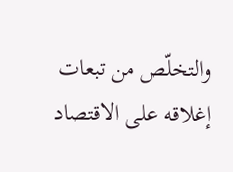والتخلّص من تبعات إغلاقه على الاقتصاد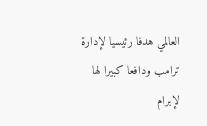العالمي هدفا رئيسيا لإدارة ترامب ودافعا كبيرا لها لإبرام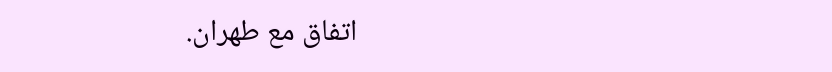اتفاق مع طهران.